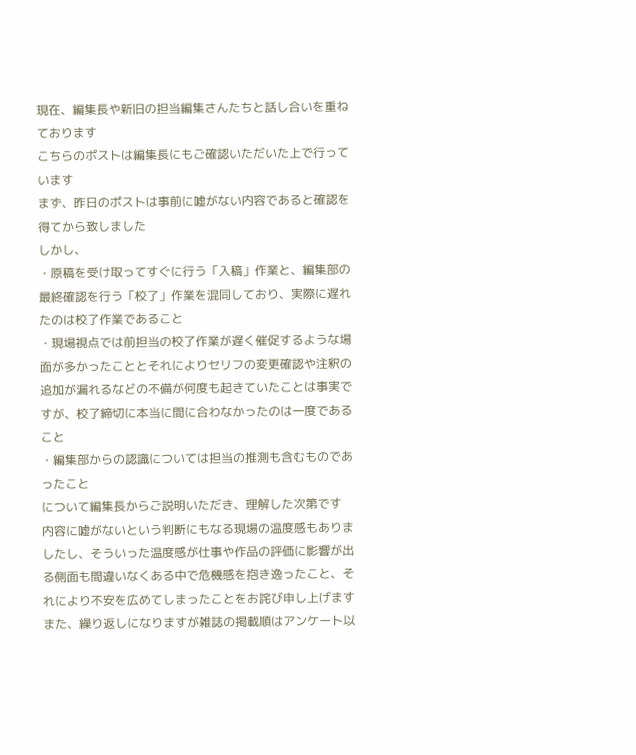現在、編集長や新旧の担当編集さんたちと話し合いを重ねております
こちらのポストは編集長にもご確認いただいた上で行っています
まず、昨日のポストは事前に嘘がない内容であると確認を得てから致しました
しかし、
・原稿を受け取ってすぐに行う「入稿」作業と、編集部の最終確認を行う「校了」作業を混同しており、実際に遅れたのは校了作業であること
・現場視点では前担当の校了作業が遅く催促するような場面が多かったこととそれによりセリフの変更確認や注釈の追加が漏れるなどの不備が何度も起きていたことは事実ですが、校了締切に本当に間に合わなかったのは一度であること
・編集部からの認識については担当の推測も含むものであったこと
について編集長からご説明いただき、理解した次第です
内容に嘘がないという判断にもなる現場の温度感もありましたし、そういった温度感が仕事や作品の評価に影響が出る側面も間違いなくある中で危機感を抱き逸ったこと、それにより不安を広めてしまったことをお詫び申し上げます
また、繰り返しになりますが雑誌の掲載順はアンケート以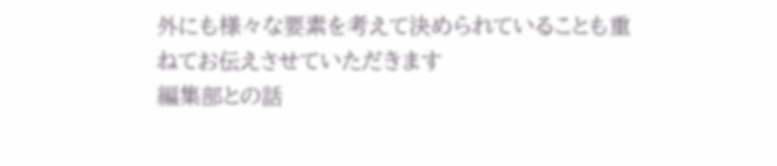外にも様々な要素を考えて決められていることも重ねてお伝えさせていただきます
編集部との話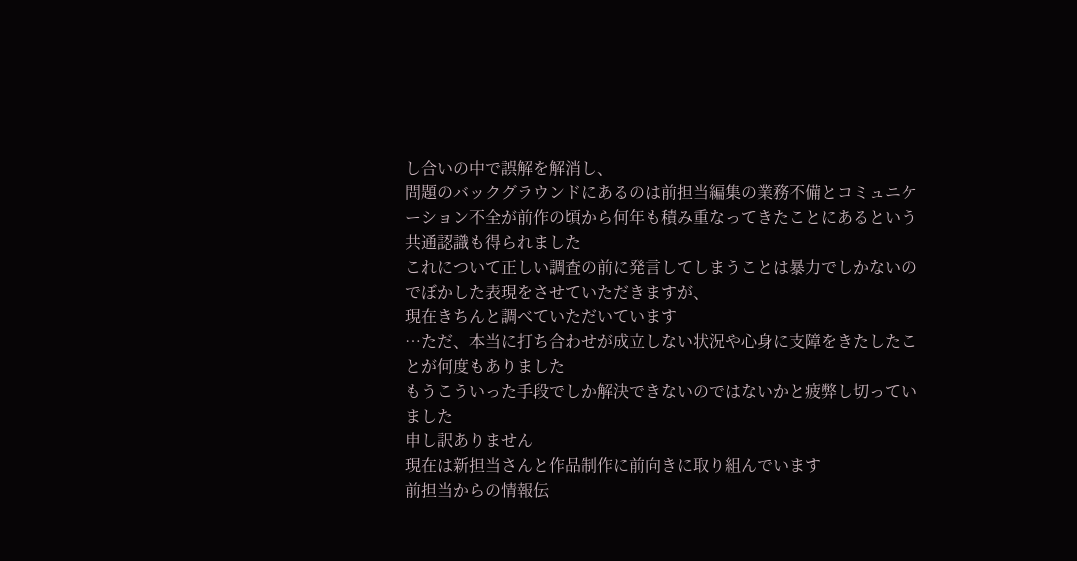し合いの中で誤解を解消し、
問題のバックグラウンドにあるのは前担当編集の業務不備とコミュニケーション不全が前作の頃から何年も積み重なってきたことにあるという共通認識も得られました
これについて正しい調査の前に発言してしまうことは暴力でしかないのでぼかした表現をさせていただきますが、
現在きちんと調べていただいています
…ただ、本当に打ち合わせが成立しない状況や心身に支障をきたしたことが何度もありました
もうこういった手段でしか解決できないのではないかと疲弊し切っていました
申し訳ありません
現在は新担当さんと作品制作に前向きに取り組んでいます
前担当からの情報伝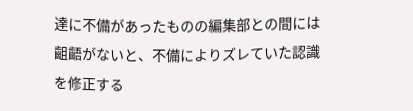達に不備があったものの編集部との間には齟齬がないと、不備によりズレていた認識を修正する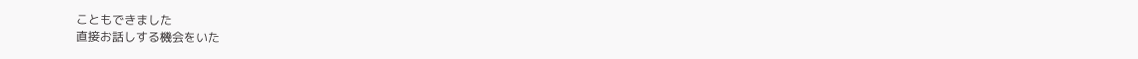こともできました
直接お話しする機会をいた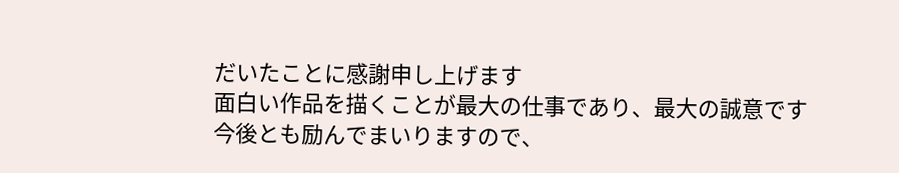だいたことに感謝申し上げます
面白い作品を描くことが最大の仕事であり、最大の誠意です
今後とも励んでまいりますので、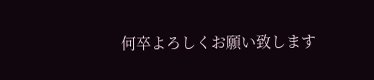何卒よろしくお願い致します